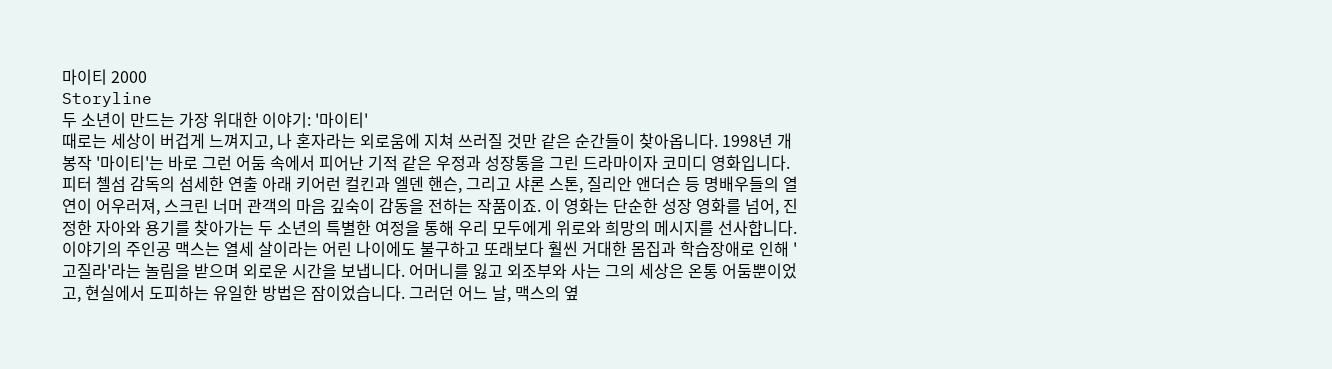마이티 2000
Storyline
두 소년이 만드는 가장 위대한 이야기: '마이티'
때로는 세상이 버겁게 느껴지고, 나 혼자라는 외로움에 지쳐 쓰러질 것만 같은 순간들이 찾아옵니다. 1998년 개봉작 '마이티'는 바로 그런 어둠 속에서 피어난 기적 같은 우정과 성장통을 그린 드라마이자 코미디 영화입니다. 피터 첼섬 감독의 섬세한 연출 아래 키어런 컬킨과 엘덴 핸슨, 그리고 샤론 스톤, 질리안 앤더슨 등 명배우들의 열연이 어우러져, 스크린 너머 관객의 마음 깊숙이 감동을 전하는 작품이죠. 이 영화는 단순한 성장 영화를 넘어, 진정한 자아와 용기를 찾아가는 두 소년의 특별한 여정을 통해 우리 모두에게 위로와 희망의 메시지를 선사합니다.
이야기의 주인공 맥스는 열세 살이라는 어린 나이에도 불구하고 또래보다 훨씬 거대한 몸집과 학습장애로 인해 '고질라'라는 놀림을 받으며 외로운 시간을 보냅니다. 어머니를 잃고 외조부와 사는 그의 세상은 온통 어둠뿐이었고, 현실에서 도피하는 유일한 방법은 잠이었습니다. 그러던 어느 날, 맥스의 옆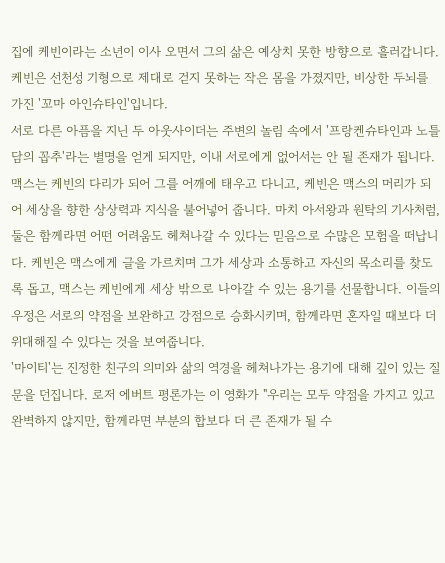집에 케빈이라는 소년이 이사 오면서 그의 삶은 예상치 못한 방향으로 흘러갑니다. 케빈은 선천성 기형으로 제대로 걷지 못하는 작은 몸을 가졌지만, 비상한 두뇌를 가진 '꼬마 아인슈타인'입니다.
서로 다른 아픔을 지닌 두 아웃사이더는 주변의 놀림 속에서 '프랑켄슈타인과 노틀담의 꼽추'라는 별명을 얻게 되지만, 이내 서로에게 없어서는 안 될 존재가 됩니다. 맥스는 케빈의 다리가 되어 그를 어깨에 태우고 다니고, 케빈은 맥스의 머리가 되어 세상을 향한 상상력과 지식을 불어넣어 줍니다. 마치 아서왕과 원탁의 기사처럼, 둘은 함께라면 어떤 어려움도 헤쳐나갈 수 있다는 믿음으로 수많은 모험을 떠납니다. 케빈은 맥스에게 글을 가르치며 그가 세상과 소통하고 자신의 목소리를 찾도록 돕고, 맥스는 케빈에게 세상 밖으로 나아갈 수 있는 용기를 선물합니다. 이들의 우정은 서로의 약점을 보완하고 강점으로 승화시키며, 함께라면 혼자일 때보다 더 위대해질 수 있다는 것을 보여줍니다.
'마이티'는 진정한 친구의 의미와 삶의 역경을 헤쳐나가는 용기에 대해 깊이 있는 질문을 던집니다. 로저 에버트 평론가는 이 영화가 "우리는 모두 약점을 가지고 있고 완벽하지 않지만, 함께라면 부분의 합보다 더 큰 존재가 될 수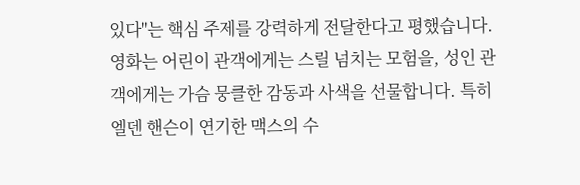있다"는 핵심 주제를 강력하게 전달한다고 평했습니다. 영화는 어린이 관객에게는 스릴 넘치는 모험을, 성인 관객에게는 가슴 뭉클한 감동과 사색을 선물합니다. 특히 엘덴 핸슨이 연기한 맥스의 수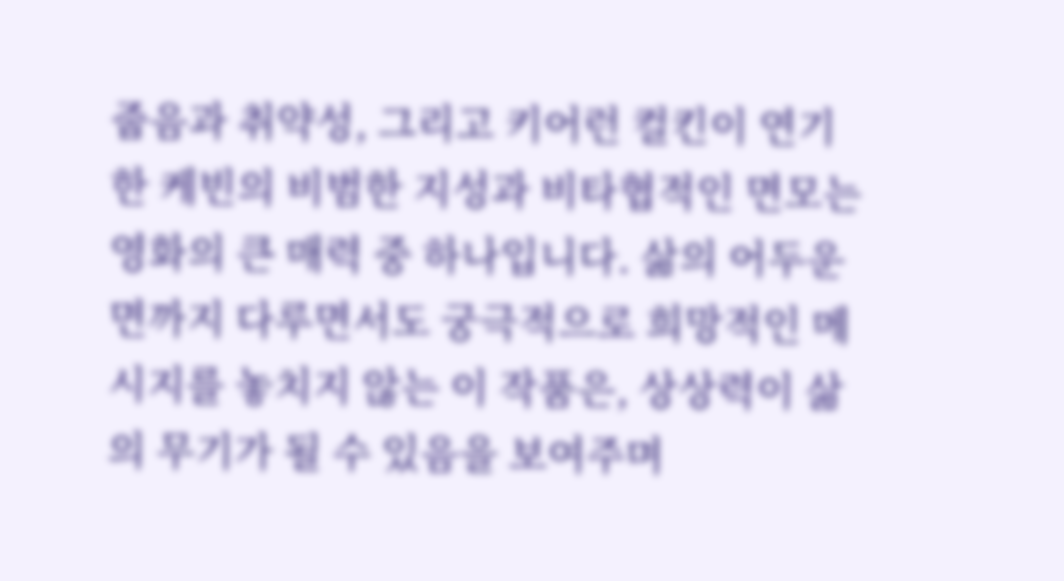줍음과 취약성, 그리고 키어런 컬킨이 연기한 케빈의 비범한 지성과 비타협적인 면모는 영화의 큰 매력 중 하나입니다. 삶의 어두운 면까지 다루면서도 궁극적으로 희망적인 메시지를 놓치지 않는 이 작품은, 상상력이 삶의 무기가 될 수 있음을 보여주며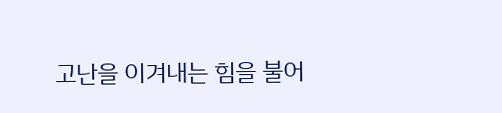고난을 이겨내는 힘을 불어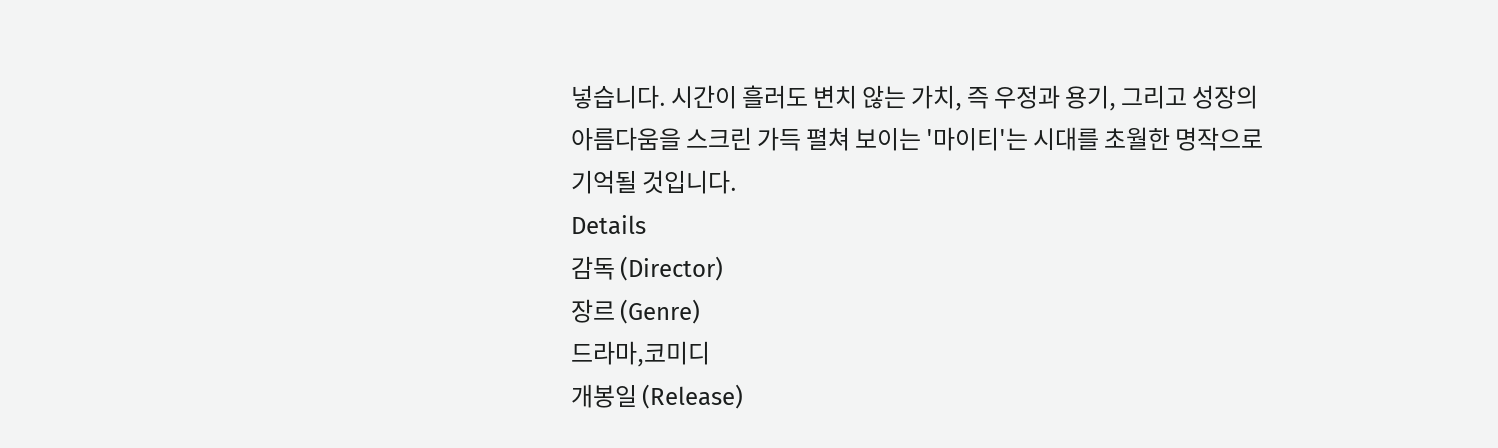넣습니다. 시간이 흘러도 변치 않는 가치, 즉 우정과 용기, 그리고 성장의 아름다움을 스크린 가득 펼쳐 보이는 '마이티'는 시대를 초월한 명작으로 기억될 것입니다.
Details
감독 (Director)
장르 (Genre)
드라마,코미디
개봉일 (Release)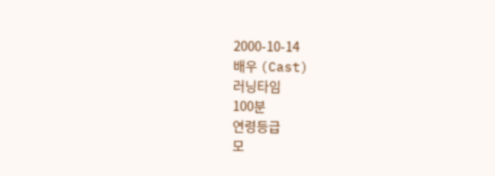2000-10-14
배우 (Cast)
러닝타임
100분
연령등급
모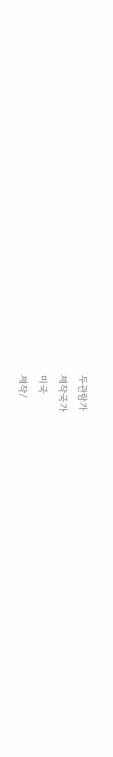두관람가
제작국가
미국
제작/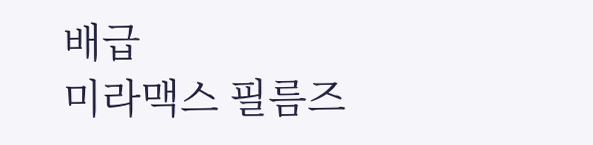배급
미라맥스 필름즈